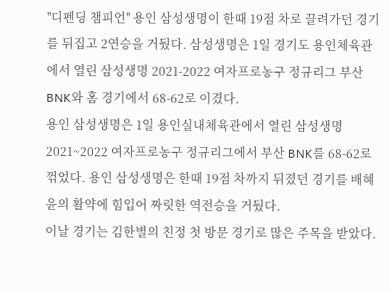''디펜딩 챔피언'' 용인 삼성생명이 한때 19점 차로 끌려가던 경기를 뒤집고 2연승을 거뒀다. 삼성생명은 1일 경기도 용인체육관에서 열린 삼성생명 2021-2022 여자프로농구 정규리그 부산 BNK와 홈 경기에서 68-62로 이겼다.
용인 삼성생명은 1일 용인실내체육관에서 열린 삼성생명 2021~2022 여자프로농구 정규리그에서 부산 BNK를 68-62로 꺾었다. 용인 삼성생명은 한때 19점 차까지 뒤졌던 경기를 배혜윤의 활약에 힘입어 짜릿한 역전승을 거뒀다.
이날 경기는 김한별의 친정 첫 방문 경기로 많은 주목을 받았다.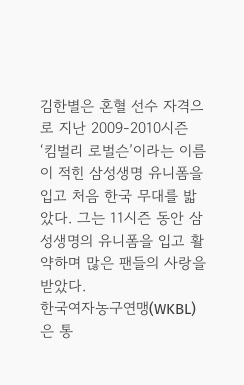김한별은 혼혈 선수 자격으로 지난 2009-2010시즌 ‘킴벌리 로벌슨’이라는 이름이 적힌 삼성생명 유니폼을 입고 처음 한국 무대를 밟았다. 그는 11시즌 동안 삼성생명의 유니폼을 입고 활약하며 많은 팬들의 사랑을 받았다.
한국여자농구연맹(WKBL)은 통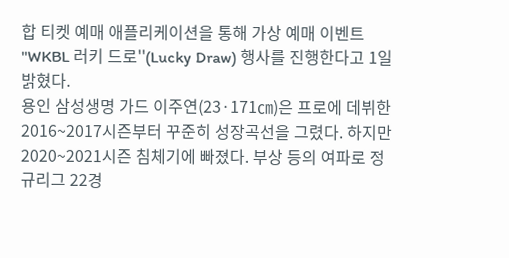합 티켓 예매 애플리케이션을 통해 가상 예매 이벤트 ''WKBL 러키 드로''(Lucky Draw) 행사를 진행한다고 1일 밝혔다.
용인 삼성생명 가드 이주연(23·171㎝)은 프로에 데뷔한 2016~2017시즌부터 꾸준히 성장곡선을 그렸다. 하지만 2020~2021시즌 침체기에 빠졌다. 부상 등의 여파로 정규리그 22경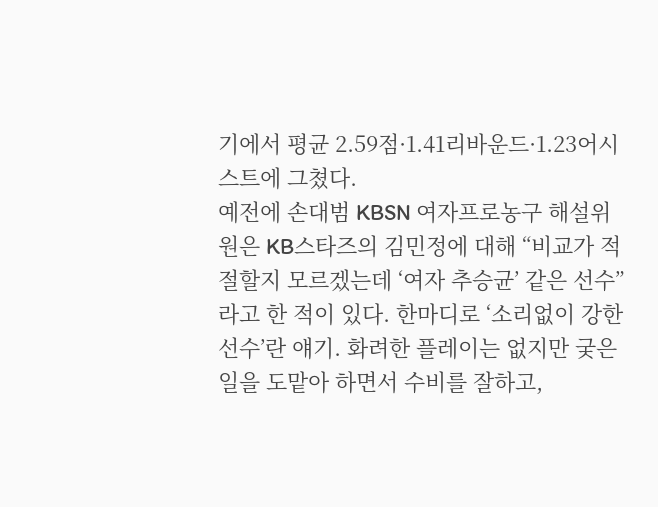기에서 평균 2.59점·1.41리바운드·1.23어시스트에 그쳤다.
예전에 손대범 KBSN 여자프로농구 해설위원은 KB스타즈의 김민정에 대해 “비교가 적절할지 모르겠는데 ‘여자 추승균’ 같은 선수”라고 한 적이 있다. 한마디로 ‘소리없이 강한 선수’란 얘기. 화려한 플레이는 없지만 궂은 일을 도맡아 하면서 수비를 잘하고,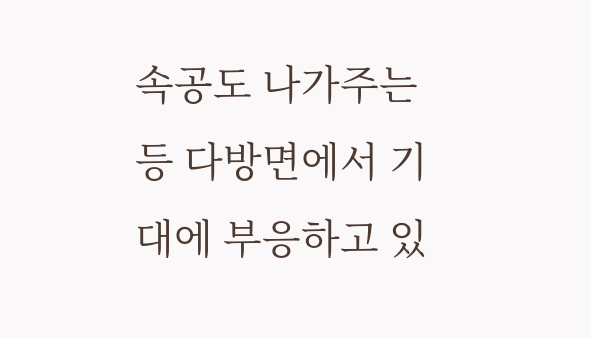속공도 나가주는 등 다방면에서 기대에 부응하고 있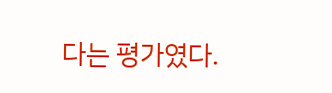다는 평가였다.